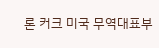론 커크 미국 무역대표부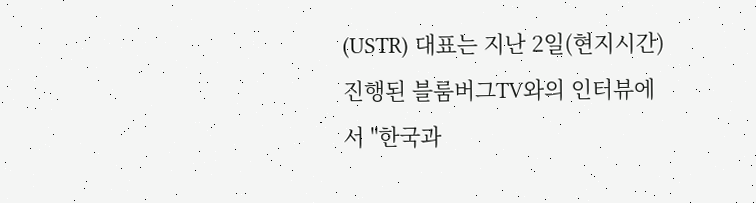(USTR) 대표는 지난 2일(현지시간) 진행된 블룸버그TV와의 인터뷰에서 "한국과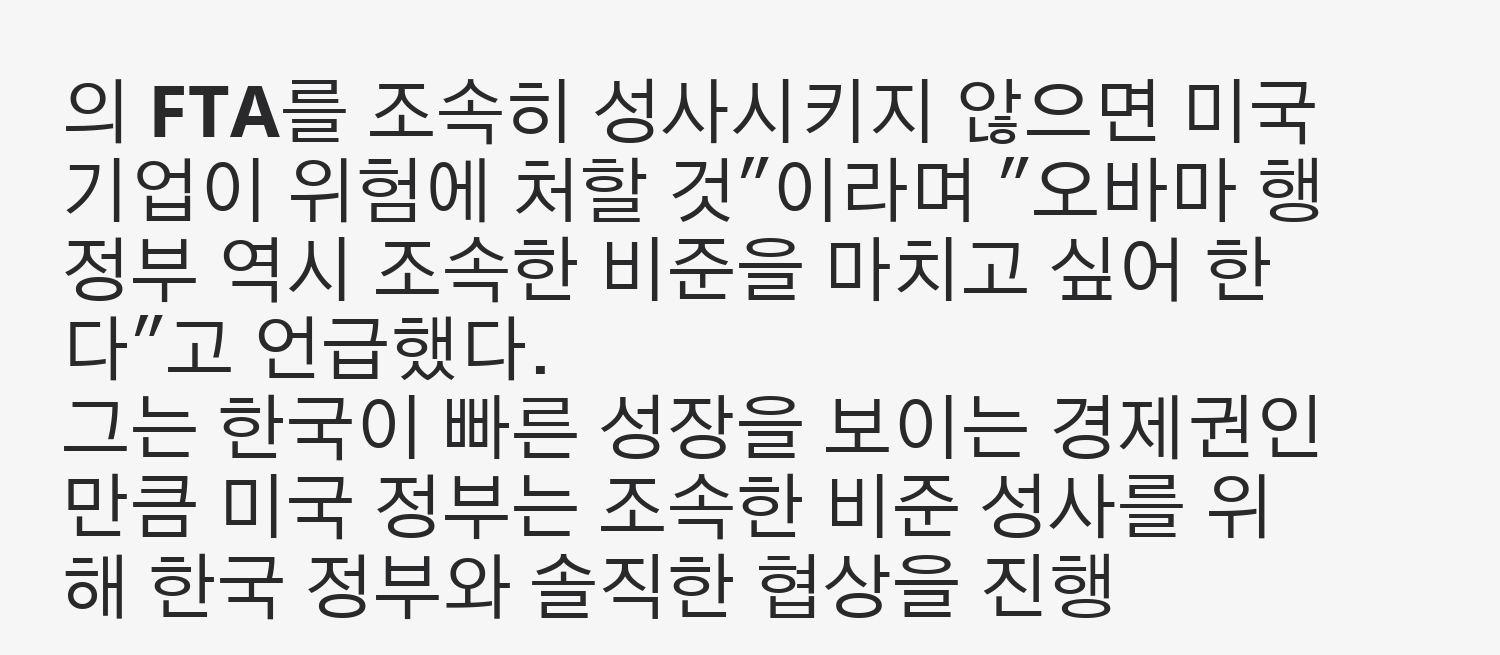의 FTA를 조속히 성사시키지 않으면 미국 기업이 위험에 처할 것"이라며 "오바마 행정부 역시 조속한 비준을 마치고 싶어 한다"고 언급했다.
그는 한국이 빠른 성장을 보이는 경제권인 만큼 미국 정부는 조속한 비준 성사를 위해 한국 정부와 솔직한 협상을 진행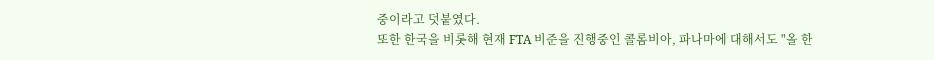중이라고 덧붙였다.
또한 한국을 비롯해 현재 FTA 비준을 진행중인 콜롬비아, 파나마에 대해서도 "올 한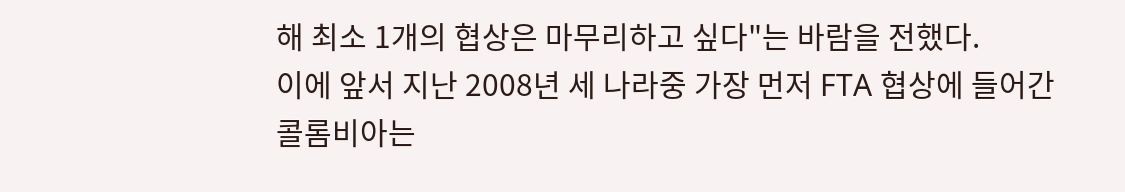해 최소 1개의 협상은 마무리하고 싶다"는 바람을 전했다.
이에 앞서 지난 2008년 세 나라중 가장 먼저 FTA 협상에 들어간 콜롬비아는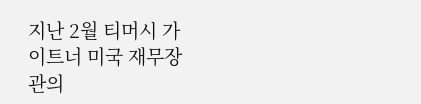지난 2월 티머시 가이트너 미국 재무장관의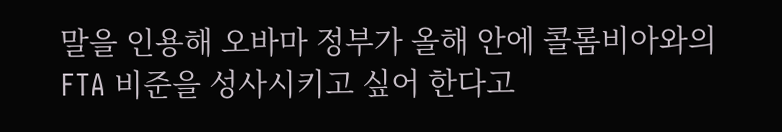말을 인용해 오바마 정부가 올해 안에 콜롬비아와의 FTA 비준을 성사시키고 싶어 한다고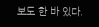보도 한 바 있다.